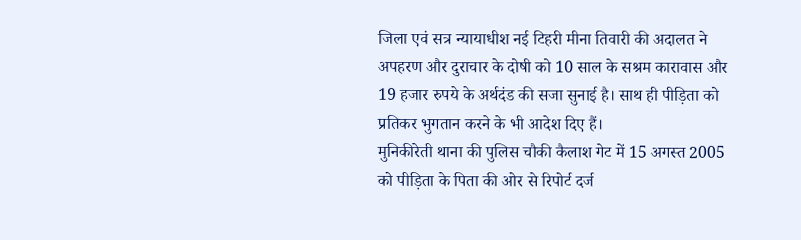जिला एवं सत्र न्यायाधीश नई टिहरी मीना तिवारी की अदालत ने अपहरण और दुराचार के दोषी को 10 साल के सश्रम कारावास और 19 हजार रुपये के अर्थदंड की सजा सुनाई है। साथ ही पीड़िता को प्रतिकर भुगतान करने के भी आदेश दिए हैं।
मुनिकीरेती थाना की पुलिस चौकी कैलाश गेट में 15 अगस्त 2005 को पीड़िता के पिता की ओर से रिपोर्ट दर्ज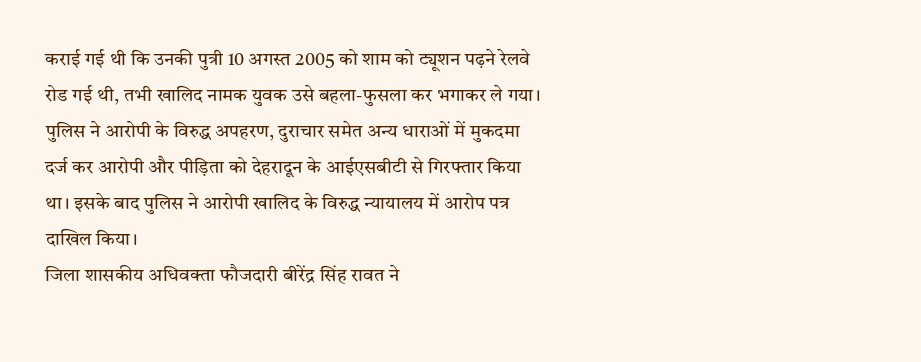कराई गई थी कि उनकी पुत्री 10 अगस्त 2005 को शाम को ट्यूशन पढ़ने रेलवे रोड गई थी, तभी खालिद नामक युवक उसे बहला-फुसला कर भगाकर ले गया।
पुलिस ने आरोपी के विरुद्ध अपहरण, दुराचार समेत अन्य धाराओं में मुकदमा दर्ज कर आरोपी और पीड़िता को देहरादून के आईएसबीटी से गिरफ्तार किया था। इसके बाद पुलिस ने आरोपी खालिद के विरुद्ध न्यायालय में आरोप पत्र दाखिल किया।
जिला शासकीय अधिवक्ता फौजदारी बीरेंद्र सिंह रावत ने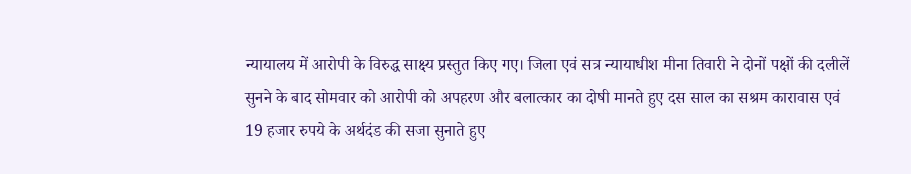न्यायालय में आरोपी के विरुद्ध साक्ष्य प्रस्तुत किए गए। जिला एवं सत्र न्यायाधीश मीना तिवारी ने दोनों पक्षों की दलीलें सुनने के बाद सोमवार को आरोपी को अपहरण और बलात्कार का दोषी मानते हुए दस साल का सश्रम कारावास एवं 19 हजार रुपये के अर्थदंड की सजा सुनाते हुए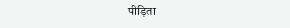पीड़िता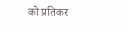को प्रतिकर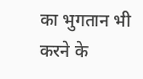का भुगतान भी करने के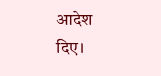आदेश दिए।